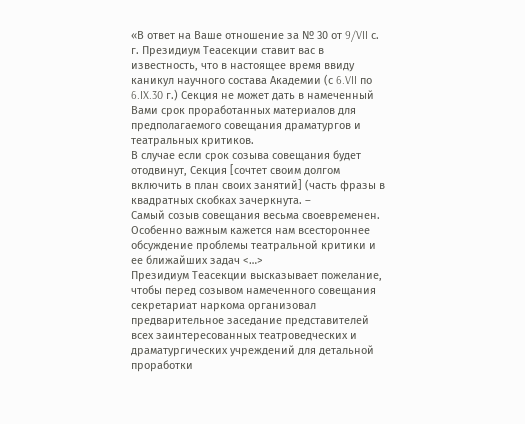«В ответ на Ваше отношение за № 30 от 9/VII с. г. Президиум Теасекции ставит вас в известность, что в настоящее время ввиду каникул научного состава Академии (с 6.VII по 6.IX.30 г.) Секция не может дать в намеченный Вами срок проработанных материалов для предполагаемого совещания драматургов и театральных критиков.
В случае если срок созыва совещания будет отодвинут, Секция [сочтет своим долгом включить в план своих занятий] (часть фразы в квадратных скобках зачеркнута. –
Самый созыв совещания весьма своевременен. Особенно важным кажется нам всестороннее обсуждение проблемы театральной критики и ее ближайших задач <…>
Президиум Теасекции высказывает пожелание, чтобы перед созывом намеченного совещания секретариат наркома организовал предварительное заседание представителей всех заинтересованных театроведческих и драматургических учреждений для детальной проработки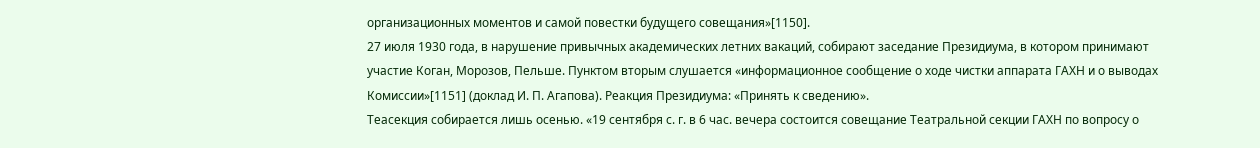организационных моментов и самой повестки будущего совещания»[1150].
27 июля 1930 года, в нарушение привычных академических летних вакаций, собирают заседание Президиума, в котором принимают участие Коган, Морозов, Пельше. Пунктом вторым слушается «информационное сообщение о ходе чистки аппарата ГАХН и о выводах Комиссии»[1151] (доклад И. П. Агапова). Реакция Президиума: «Принять к сведению».
Теасекция собирается лишь осенью. «19 сентября с. г. в 6 час. вечера состоится совещание Театральной секции ГАХН по вопросу о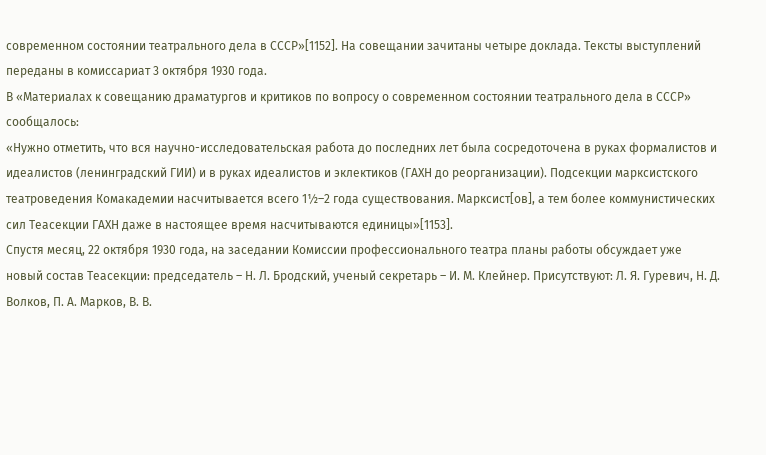современном состоянии театрального дела в СССР»[1152]. На совещании зачитаны четыре доклада. Тексты выступлений переданы в комиссариат 3 октября 1930 года.
В «Материалах к совещанию драматургов и критиков по вопросу о современном состоянии театрального дела в СССР» сообщалось:
«Нужно отметить, что вся научно-исследовательская работа до последних лет была сосредоточена в руках формалистов и идеалистов (ленинградский ГИИ) и в руках идеалистов и эклектиков (ГАХН до реорганизации). Подсекции марксистского театроведения Комакадемии насчитывается всего 1½–2 года существования. Марксист[ов], а тем более коммунистических сил Теасекции ГАХН даже в настоящее время насчитываются единицы»[1153].
Спустя месяц, 22 октября 1930 года, на заседании Комиссии профессионального театра планы работы обсуждает уже новый состав Теасекции: председатель – Н. Л. Бродский, ученый секретарь – И. М. Клейнер. Присутствуют: Л. Я. Гуревич, Н. Д. Волков, П. А. Марков, В. В.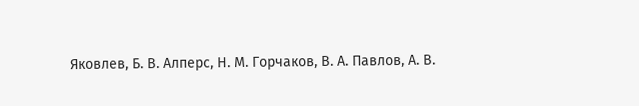Яковлев, Б. В. Алперс, Н. М. Горчаков, В. А. Павлов, А. В.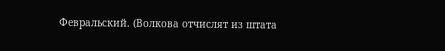Февральский. (Волкова отчислят из штата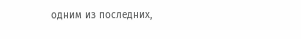одним из последних,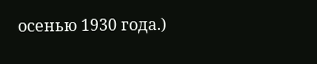осенью 1930 года.)